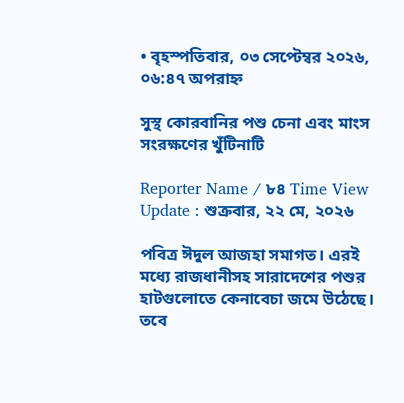• বৃহস্পতিবার, ০৩ সেপ্টেম্বর ২০২৬, ০৬:৪৭ অপরাহ্ন

সুস্থ কোরবানির পশু চেনা এবং মাংস সংরক্ষণের খুঁটিনাটি

Reporter Name / ৮৪ Time View
Update : শুক্রবার, ২২ মে, ২০২৬

পবিত্র ঈদুল আজহা সমাগত। এরই মধ্যে রাজধানীসহ সারাদেশের পশুর হাটগুলোতে কেনাবেচা জমে উঠেছে। তবে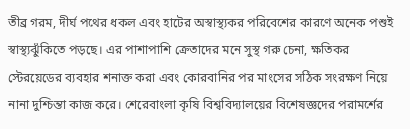তীব্র গরম, দীর্ঘ পথের ধকল এবং হাটের অস্বাস্থ্যকর পরিবেশের কারণে অনেক পশুই স্বাস্থ্যঝুঁকিতে পড়ছে। এর পাশাপাশি ক্রেতাদের মনে সুস্থ গরু চেনা, ক্ষতিকর স্টেরয়েডের ব্যবহার শনাক্ত করা এবং কোরবানির পর মাংসের সঠিক সংরক্ষণ নিয়ে নানা দুশ্চিন্তা কাজ করে। শেরেবাংলা কৃষি বিশ্ববিদ্যালয়ের বিশেষজ্ঞদের পরামর্শের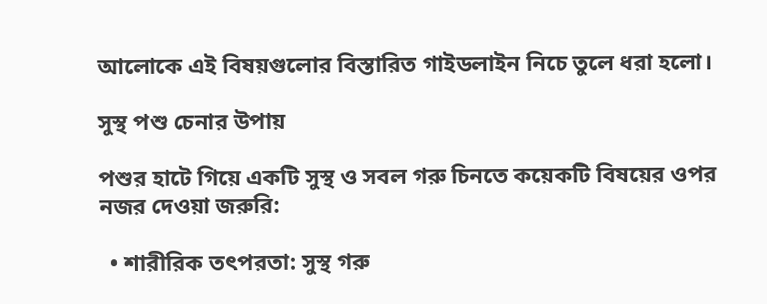আলোকে এই বিষয়গুলোর বিস্তারিত গাইডলাইন নিচে তুলে ধরা হলো।

সুস্থ পশু চেনার উপায়

পশুর হাটে গিয়ে একটি সুস্থ ও সবল গরু চিনতে কয়েকটি বিষয়ের ওপর নজর দেওয়া জরুরি:

  • শারীরিক তৎপরতা: সুস্থ গরু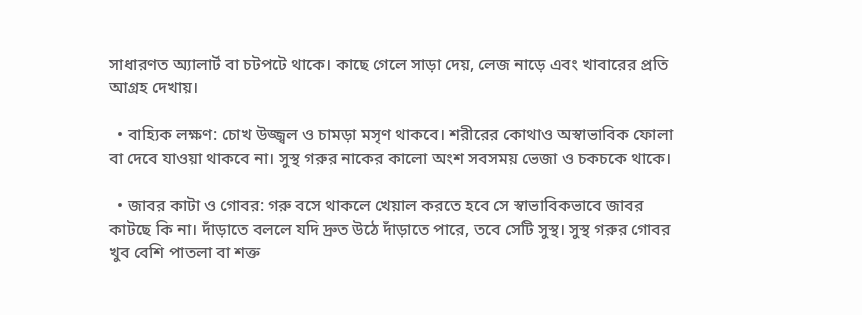সাধারণত অ্যালার্ট বা চটপটে থাকে। কাছে গেলে সাড়া দেয়, লেজ নাড়ে এবং খাবারের প্রতি আগ্রহ দেখায়।

  • বাহ্যিক লক্ষণ: চোখ উজ্জ্বল ও চামড়া মসৃণ থাকবে। শরীরের কোথাও অস্বাভাবিক ফোলা বা দেবে যাওয়া থাকবে না। সুস্থ গরুর নাকের কালো অংশ সবসময় ভেজা ও চকচকে থাকে।

  • জাবর কাটা ও গোবর: গরু বসে থাকলে খেয়াল করতে হবে সে স্বাভাবিকভাবে জাবর কাটছে কি না। দাঁড়াতে বললে যদি দ্রুত উঠে দাঁড়াতে পারে, তবে সেটি সুস্থ। সুস্থ গরুর গোবর খুব বেশি পাতলা বা শক্ত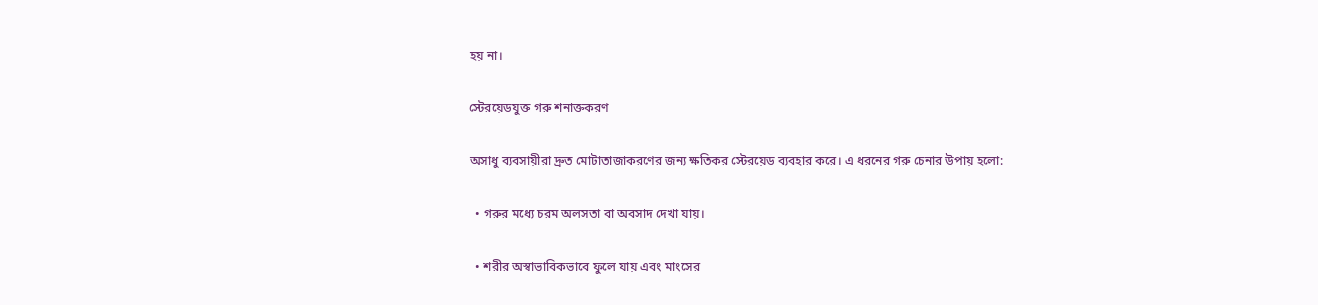হয় না।

স্টেরয়েডযুক্ত গরু শনাক্তকরণ

অসাধু ব্যবসায়ীরা দ্রুত মোটাতাজাকরণের জন্য ক্ষতিকর স্টেরয়েড ব্যবহার করে। এ ধরনের গরু চেনার উপায় হলো:

  • গরুর মধ্যে চরম অলসতা বা অবসাদ দেখা যায়।

  • শরীর অস্বাভাবিকভাবে ফুলে যায় এবং মাংসের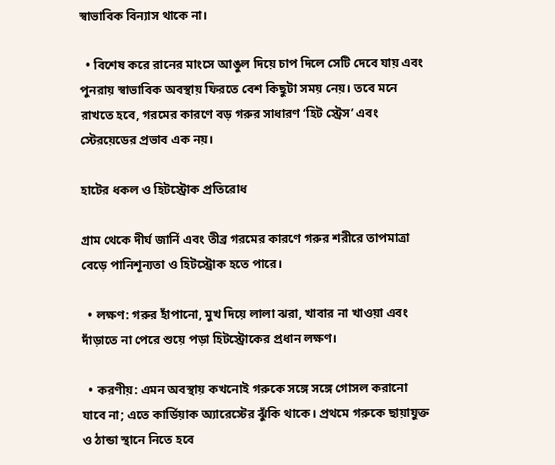স্বাভাবিক বিন্যাস থাকে না।

  • বিশেষ করে রানের মাংসে আঙুল দিয়ে চাপ দিলে সেটি দেবে যায় এবং পুনরায় স্বাভাবিক অবস্থায় ফিরতে বেশ কিছুটা সময় নেয়। তবে মনে রাখতে হবে, গরমের কারণে বড় গরুর সাধারণ ‘হিট স্ট্রেস’ এবং স্টেরয়েডের প্রভাব এক নয়।

হাটের ধকল ও হিটস্ট্রোক প্রতিরোধ

গ্রাম থেকে দীর্ঘ জার্নি এবং তীব্র গরমের কারণে গরুর শরীরে তাপমাত্রা বেড়ে পানিশূন্যতা ও হিটস্ট্রোক হতে পারে।

  • লক্ষণ: গরুর হাঁপানো, মুখ দিয়ে লালা ঝরা, খাবার না খাওয়া এবং দাঁড়াতে না পেরে শুয়ে পড়া হিটস্ট্রোকের প্রধান লক্ষণ।

  • করণীয়: এমন অবস্থায় কখনোই গরুকে সঙ্গে সঙ্গে গোসল করানো যাবে না; এতে কার্ডিয়াক অ্যারেস্টের ঝুঁকি থাকে। প্রথমে গরুকে ছায়াযুক্ত ও ঠান্ডা স্থানে নিতে হবে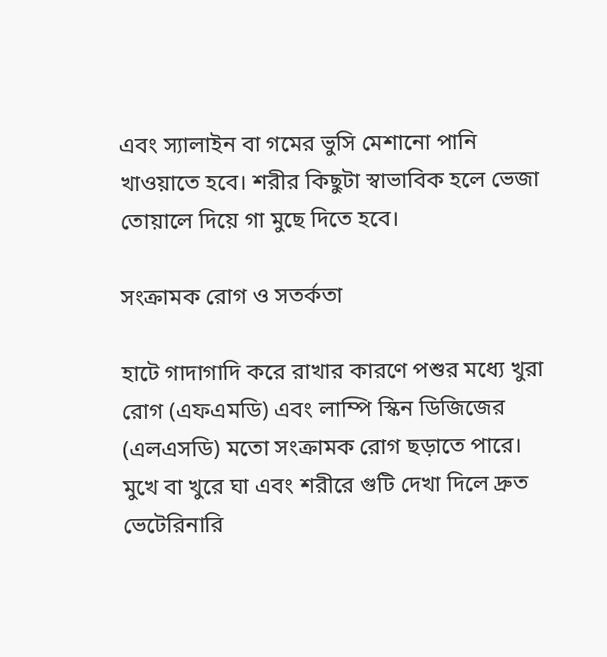এবং স্যালাইন বা গমের ভুসি মেশানো পানি খাওয়াতে হবে। শরীর কিছুটা স্বাভাবিক হলে ভেজা তোয়ালে দিয়ে গা মুছে দিতে হবে।

সংক্রামক রোগ ও সতর্কতা

হাটে গাদাগাদি করে রাখার কারণে পশুর মধ্যে খুরা রোগ (এফএমডি) এবং লাম্পি স্কিন ডিজিজের (এলএসডি) মতো সংক্রামক রোগ ছড়াতে পারে। মুখে বা খুরে ঘা এবং শরীরে গুটি দেখা দিলে দ্রুত ভেটেরিনারি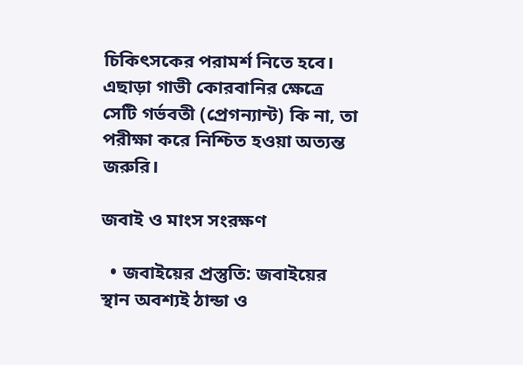চিকিৎসকের পরামর্শ নিতে হবে। এছাড়া গাভী কোরবানির ক্ষেত্রে সেটি গর্ভবতী (প্রেগন্যান্ট) কি না, তা পরীক্ষা করে নিশ্চিত হওয়া অত্যন্ত জরুরি।

জবাই ও মাংস সংরক্ষণ

  • জবাইয়ের প্রস্তুতি: জবাইয়ের স্থান অবশ্যই ঠান্ডা ও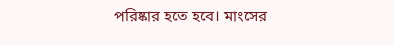পরিষ্কার হতে হবে। মাংসের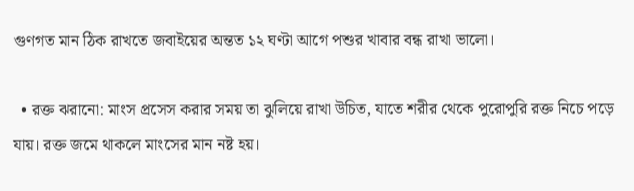গুণগত মান ঠিক রাখতে জবাইয়ের অন্তত ১২ ঘণ্টা আগে পশুর খাবার বন্ধ রাখা ভালো।

  • রক্ত ঝরানো: মাংস প্রসেস করার সময় তা ঝুলিয়ে রাখা উচিত, যাতে শরীর থেকে পুরোপুরি রক্ত নিচে পড়ে যায়। রক্ত জমে থাকলে মাংসের মান নষ্ট হয়।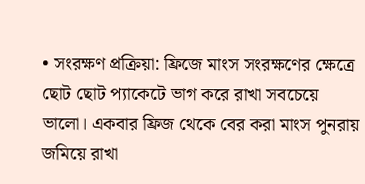• সংরক্ষণ প্রক্রিয়া: ফ্রিজে মাংস সংরক্ষণের ক্ষেত্রে ছোট ছোট প্যাকেটে ভাগ করে রাখা সবচেয়ে ভালো। একবার ফ্রিজ থেকে বের করা মাংস পুনরায় জমিয়ে রাখা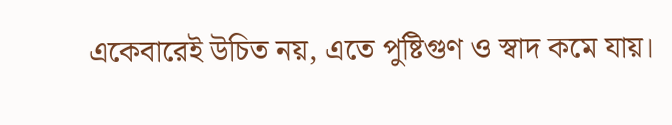একেবারেই উচিত নয়, এতে পুষ্টিগুণ ও স্বাদ কমে যায়।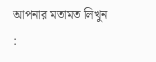আপনার মতামত লিখুন :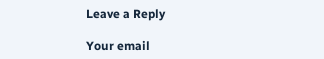Leave a Reply

Your email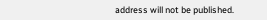address will not be published.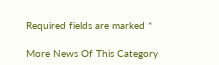Required fields are marked *

More News Of This Category